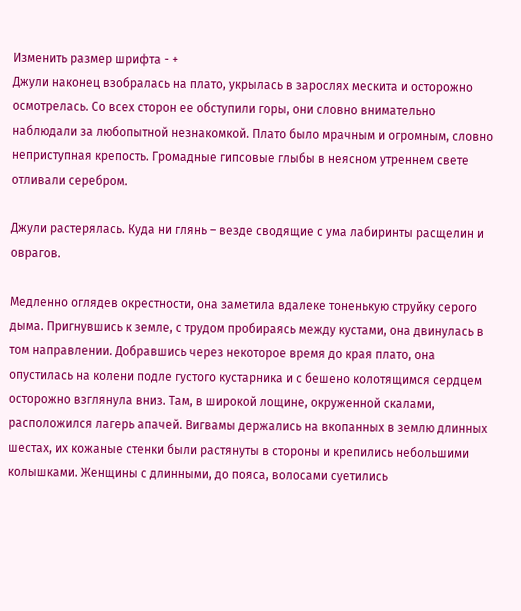Изменить размер шрифта - +
Джули наконец взобралась на плато, укрылась в зарослях мескита и осторожно осмотрелась. Со всех сторон ее обступили горы, они словно внимательно наблюдали за любопытной незнакомкой. Плато было мрачным и огромным, словно неприступная крепость. Громадные гипсовые глыбы в неясном утреннем свете отливали серебром.

Джули растерялась. Куда ни глянь – везде сводящие с ума лабиринты расщелин и оврагов.

Медленно оглядев окрестности, она заметила вдалеке тоненькую струйку серого дыма. Пригнувшись к земле, с трудом пробираясь между кустами, она двинулась в том направлении. Добравшись через некоторое время до края плато, она опустилась на колени подле густого кустарника и с бешено колотящимся сердцем осторожно взглянула вниз. Там, в широкой лощине, окруженной скалами, расположился лагерь апачей. Вигвамы держались на вкопанных в землю длинных шестах, их кожаные стенки были растянуты в стороны и крепились небольшими колышками. Женщины с длинными, до пояса, волосами суетились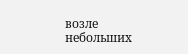возле небольших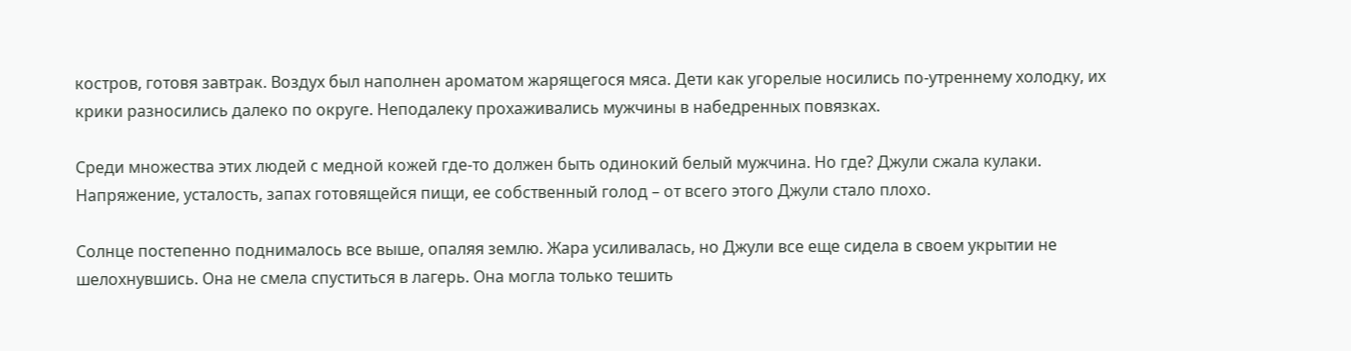костров, готовя завтрак. Воздух был наполнен ароматом жарящегося мяса. Дети как угорелые носились по-утреннему холодку, их крики разносились далеко по округе. Неподалеку прохаживались мужчины в набедренных повязках.

Среди множества этих людей с медной кожей где-то должен быть одинокий белый мужчина. Но где? Джули сжала кулаки. Напряжение, усталость, запах готовящейся пищи, ее собственный голод – от всего этого Джули стало плохо.

Солнце постепенно поднималось все выше, опаляя землю. Жара усиливалась, но Джули все еще сидела в своем укрытии не шелохнувшись. Она не смела спуститься в лагерь. Она могла только тешить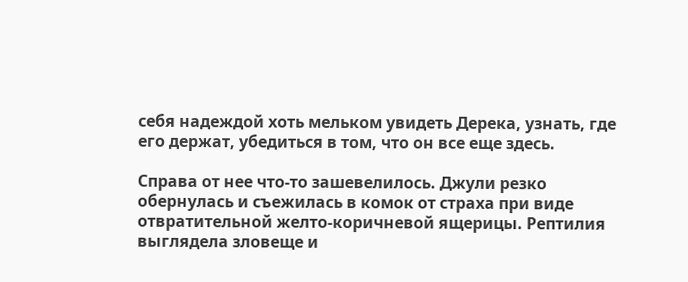себя надеждой хоть мельком увидеть Дерека, узнать, где его держат, убедиться в том, что он все еще здесь.

Справа от нее что-то зашевелилось. Джули резко обернулась и съежилась в комок от страха при виде отвратительной желто-коричневой ящерицы. Рептилия выглядела зловеще и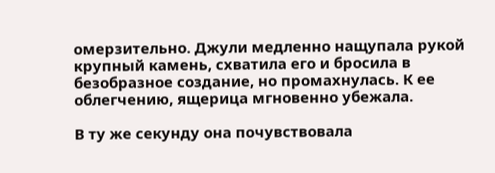омерзительно. Джули медленно нащупала рукой крупный камень, схватила его и бросила в безобразное создание, но промахнулась. К ее облегчению, ящерица мгновенно убежала.

В ту же секунду она почувствовала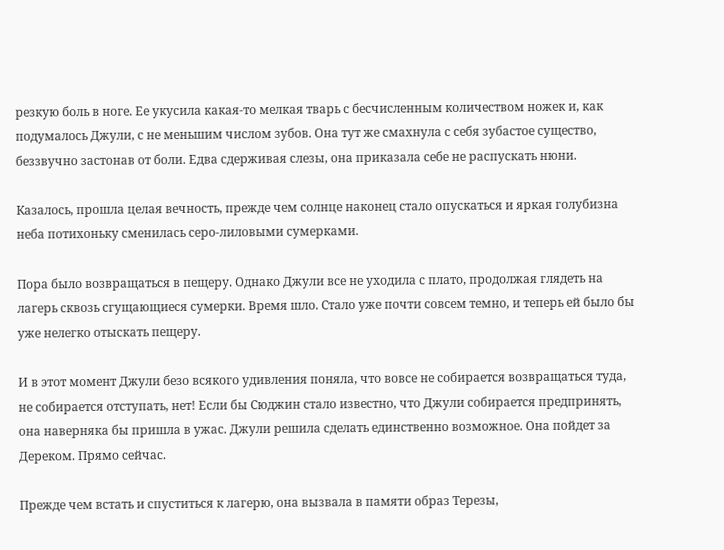резкую боль в ноге. Ее укусила какая-то мелкая тварь с бесчисленным количеством ножек и, как подумалось Джули, с не меньшим числом зубов. Она тут же смахнула с себя зубастое существо, беззвучно застонав от боли. Едва сдерживая слезы, она приказала себе не распускать нюни.

Казалось, прошла целая вечность, прежде чем солнце наконец стало опускаться и яркая голубизна неба потихоньку сменилась серо-лиловыми сумерками.

Пора было возвращаться в пещеру. Однако Джули все не уходила с плато, продолжая глядеть на лагерь сквозь сгущающиеся сумерки. Время шло. Стало уже почти совсем темно, и теперь ей было бы уже нелегко отыскать пещеру.

И в этот момент Джули безо всякого удивления поняла, что вовсе не собирается возвращаться туда, не собирается отступать, нет! Если бы Сюджин стало известно, что Джули собирается предпринять, она наверняка бы пришла в ужас. Джули решила сделать единственно возможное. Она пойдет за Дереком. Прямо сейчас.

Прежде чем встать и спуститься к лагерю, она вызвала в памяти образ Терезы,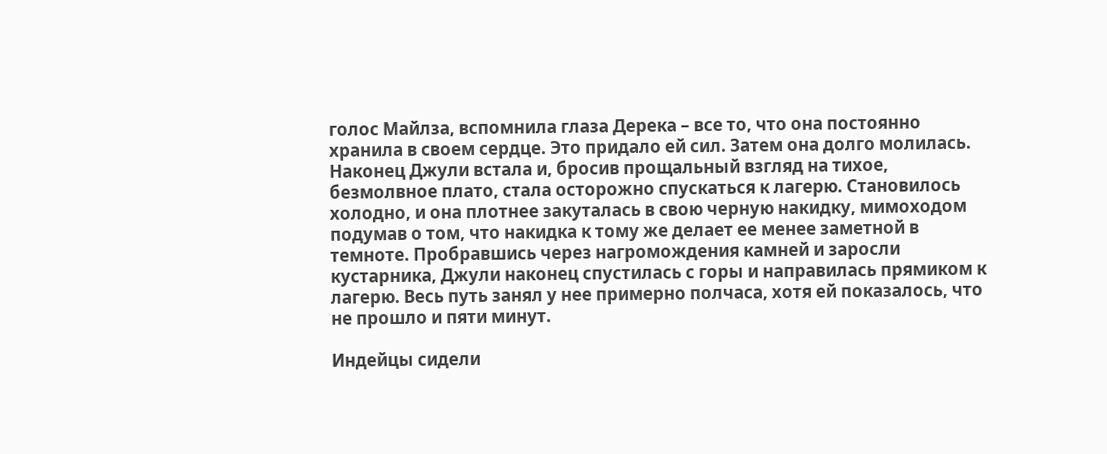голос Майлза, вспомнила глаза Дерека – все то, что она постоянно хранила в своем сердце. Это придало ей сил. Затем она долго молилась. Наконец Джули встала и, бросив прощальный взгляд на тихое, безмолвное плато, стала осторожно спускаться к лагерю. Становилось холодно, и она плотнее закуталась в свою черную накидку, мимоходом подумав о том, что накидка к тому же делает ее менее заметной в темноте. Пробравшись через нагромождения камней и заросли кустарника, Джули наконец спустилась с горы и направилась прямиком к лагерю. Весь путь занял у нее примерно полчаса, хотя ей показалось, что не прошло и пяти минут.

Индейцы сидели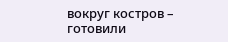вокруг костров – готовили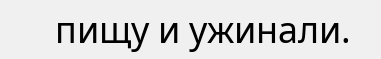пищу и ужинали.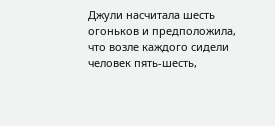Джули насчитала шесть огоньков и предположила, что возле каждого сидели человек пять-шесть,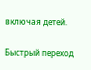включая детей.

Быстрый переход